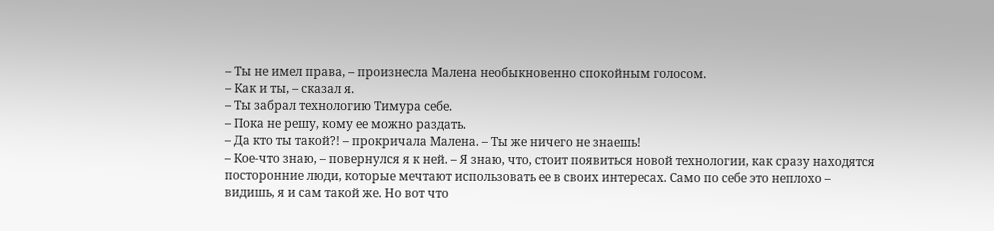– Ты не имел права, – произнесла Малена необыкновенно спокойным голосом.
– Как и ты, – сказал я.
– Ты забрал технологию Тимура себе.
– Пока не решу, кому ее можно раздать.
– Да кто ты такой?! – прокричала Малена. – Ты же ничего не знаешь!
– Кое-что знаю, – повернулся я к ней. – Я знаю, что, стоит появиться новой технологии, как сразу находятся посторонние люди, которые мечтают использовать ее в своих интересах. Само по себе это неплохо – видишь, я и сам такой же. Но вот что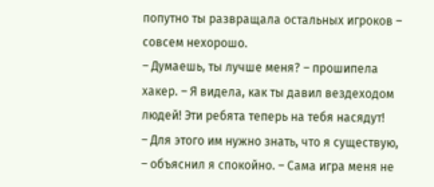попутно ты развращала остальных игроков – совсем нехорошо.
– Думаешь, ты лучше меня? – прошипела хакер. – Я видела, как ты давил вездеходом людей! Эти ребята теперь на тебя насядут!
– Для этого им нужно знать, что я существую, – объяснил я спокойно. – Сама игра меня не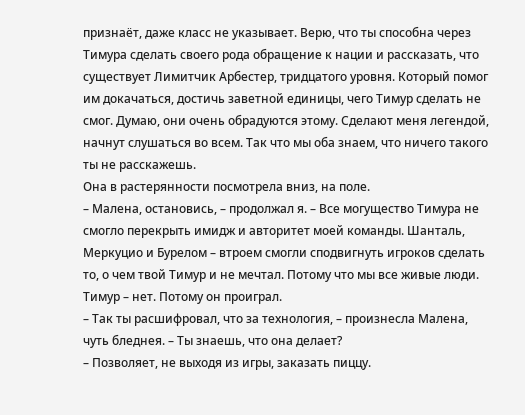признаёт, даже класс не указывает. Верю, что ты способна через Тимура сделать своего рода обращение к нации и рассказать, что существует Лимитчик Арбестер, тридцатого уровня. Который помог им докачаться, достичь заветной единицы, чего Тимур сделать не смог. Думаю, они очень обрадуются этому. Сделают меня легендой, начнут слушаться во всем. Так что мы оба знаем, что ничего такого ты не расскажешь.
Она в растерянности посмотрела вниз, на поле.
– Малена, остановись, – продолжал я. – Все могущество Тимура не смогло перекрыть имидж и авторитет моей команды. Шанталь, Меркуцио и Бурелом – втроем смогли сподвигнуть игроков сделать то, о чем твой Тимур и не мечтал. Потому что мы все живые люди. Тимур – нет. Потому он проиграл.
– Так ты расшифровал, что за технология, – произнесла Малена, чуть бледнея. – Ты знаешь, что она делает?
– Позволяет, не выходя из игры, заказать пиццу.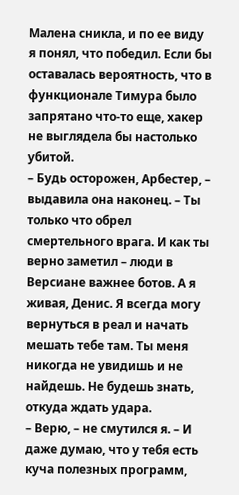Малена сникла, и по ее виду я понял, что победил. Если бы оставалась вероятность, что в функционале Тимура было запрятано что-то еще, хакер не выглядела бы настолько убитой.
– Будь осторожен, Арбестер, – выдавила она наконец. – Ты только что обрел смертельного врага. И как ты верно заметил – люди в Версиане важнее ботов. А я живая, Денис. Я всегда могу вернуться в реал и начать мешать тебе там. Ты меня никогда не увидишь и не найдешь. Не будешь знать, откуда ждать удара.
– Верю, – не смутился я. – И даже думаю, что у тебя есть куча полезных программ,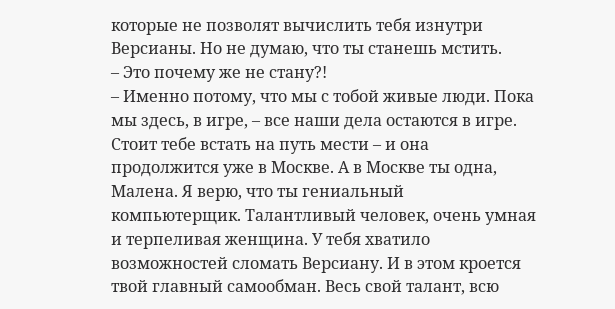которые не позволят вычислить тебя изнутри Версианы. Но не думаю, что ты станешь мстить.
– Это почему же не стану?!
– Именно потому, что мы с тобой живые люди. Пока мы здесь, в игре, – все наши дела остаются в игре. Стоит тебе встать на путь мести – и она продолжится уже в Москве. А в Москве ты одна, Малена. Я верю, что ты гениальный компьютерщик. Талантливый человек, очень умная и терпеливая женщина. У тебя хватило возможностей сломать Версиану. И в этом кроется твой главный самообман. Весь свой талант, всю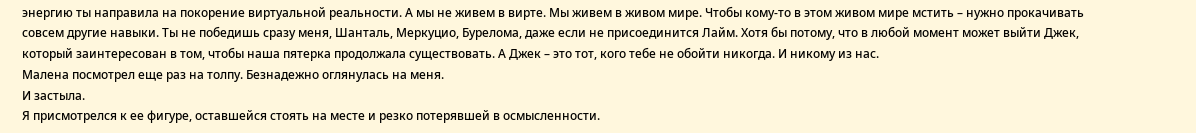энергию ты направила на покорение виртуальной реальности. А мы не живем в вирте. Мы живем в живом мире. Чтобы кому-то в этом живом мире мстить – нужно прокачивать совсем другие навыки. Ты не победишь сразу меня, Шанталь, Меркуцио, Бурелома, даже если не присоединится Лайм. Хотя бы потому, что в любой момент может выйти Джек, который заинтересован в том, чтобы наша пятерка продолжала существовать. А Джек – это тот, кого тебе не обойти никогда. И никому из нас.
Малена посмотрел еще раз на толпу. Безнадежно оглянулась на меня.
И застыла.
Я присмотрелся к ее фигуре, оставшейся стоять на месте и резко потерявшей в осмысленности.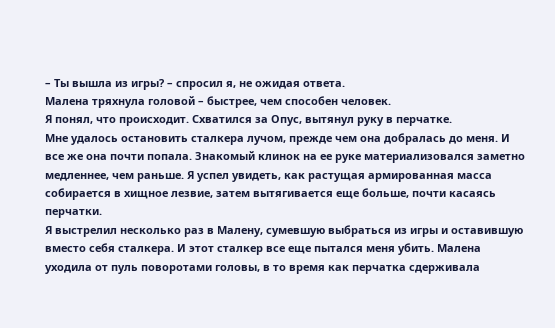– Ты вышла из игры? – спросил я, не ожидая ответа.
Малена тряхнула головой – быстрее, чем способен человек.
Я понял, что происходит. Схватился за Опус, вытянул руку в перчатке.
Мне удалось остановить сталкера лучом, прежде чем она добралась до меня. И все же она почти попала. Знакомый клинок на ее руке материализовался заметно медленнее, чем раньше. Я успел увидеть, как растущая армированная масса собирается в хищное лезвие, затем вытягивается еще больше, почти касаясь перчатки.
Я выстрелил несколько раз в Малену, сумевшую выбраться из игры и оставившую вместо себя сталкера. И этот сталкер все еще пытался меня убить. Малена уходила от пуль поворотами головы, в то время как перчатка сдерживала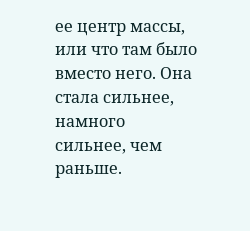ее центр массы, или что там было вместо него. Она стала сильнее, намного сильнее, чем раньше.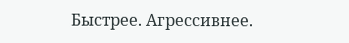Быстрее. Агрессивнее.